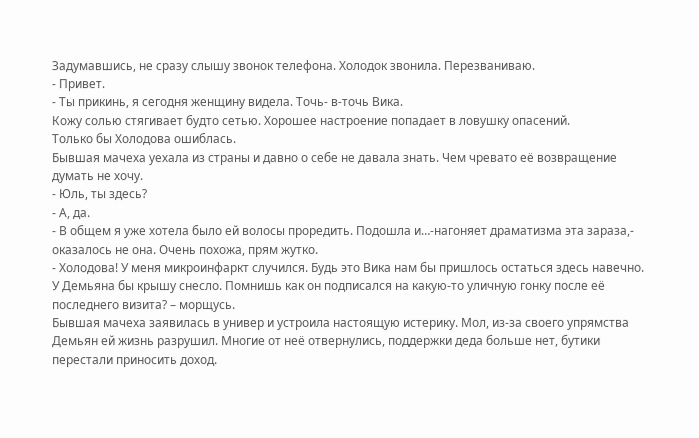Задумавшись, не сразу слышу звонок телефона. Холодок звонила. Перезваниваю.
- Привет.
- Ты прикинь, я сегодня женщину видела. Точь- в-точь Вика.
Кожу солью стягивает будто сетью. Хорошее настроение попадает в ловушку опасений.
Только бы Холодова ошиблась.
Бывшая мачеха уехала из страны и давно о себе не давала знать. Чем чревато её возвращение думать не хочу.
- Юль, ты здесь?
- А, да.
- В общем я уже хотела было ей волосы проредить. Подошла и…-нагоняет драматизма эта зараза,- оказалось не она. Очень похожа, прям жутко.
- Холодова! У меня микроинфаркт случился. Будь это Вика нам бы пришлось остаться здесь навечно. У Демьяна бы крышу снесло. Помнишь как он подписался на какую-то уличную гонку после её последнего визита? – морщусь.
Бывшая мачеха заявилась в универ и устроила настоящую истерику. Мол, из-за своего упрямства Демьян ей жизнь разрушил. Многие от неё отвернулись, поддержки деда больше нет, бутики перестали приносить доход.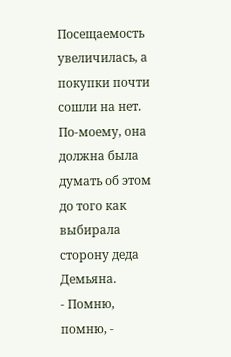Посещаемость увеличилась, а покупки почти сошли на нет. По-моему, она должна была думать об этом до того как выбирала сторону деда Демьяна.
- Помню, помню, -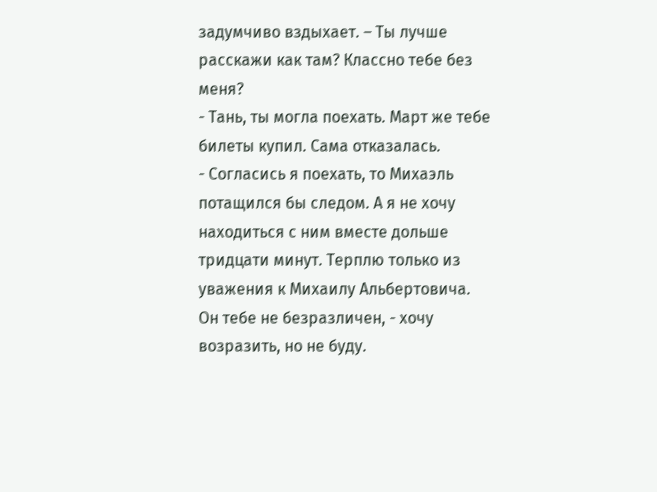задумчиво вздыхает. – Ты лучше расскажи как там? Классно тебе без меня?
- Тань, ты могла поехать. Март же тебе билеты купил. Сама отказалась.
- Согласись я поехать, то Михаэль потащился бы следом. А я не хочу находиться с ним вместе дольше тридцати минут. Терплю только из уважения к Михаилу Альбертовича.
Он тебе не безразличен, - хочу возразить, но не буду.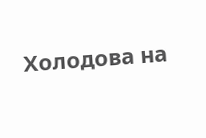Холодова на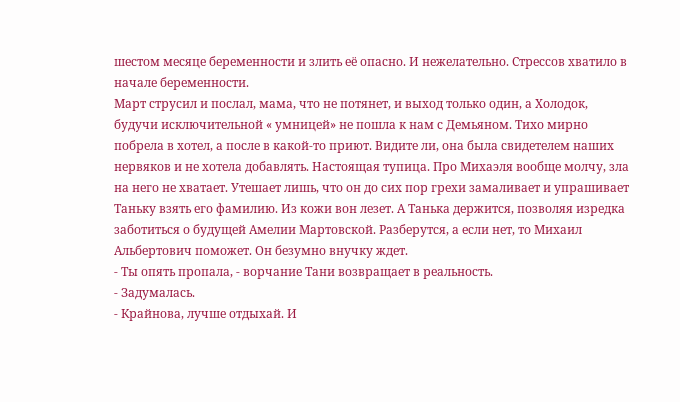шестом месяце беременности и злить её опасно. И нежелательно. Стрессов хватило в начале беременности.
Март струсил и послал, мама, что не потянет, и выход только один, а Холодок, будучи исключительной « умницей» не пошла к нам с Демьяном. Тихо мирно побрела в хотел, а после в какой-то приют. Видите ли, она была свидетелем наших нервяков и не хотела добавлять. Настоящая тупица. Про Михаэля вообще молчу, зла на него не хватает. Утешает лишь, что он до сих пор грехи замаливает и упрашивает Таньку взять его фамилию. Из кожи вон лезет. А Танька держится, позволяя изредка заботиться о будущей Амелии Мартовской. Разберутся, а если нет, то Михаил Альбертович поможет. Он безумно внучку ждет.
- Ты опять пропала, - ворчание Тани возвращает в реальность.
- Задумалась.
- Крайнова, лучше отдыхай. И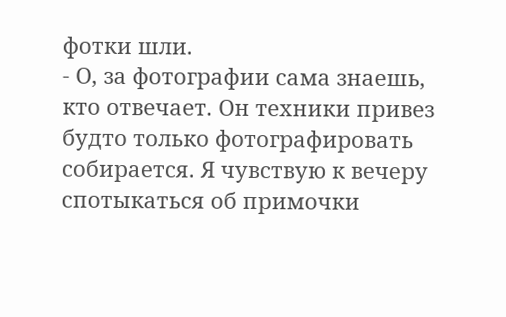фотки шли.
- О, за фотографии сама знаешь, кто отвечает. Он техники привез будто только фотографировать собирается. Я чувствую к вечеру спотыкаться об примочки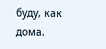буду, как дома.